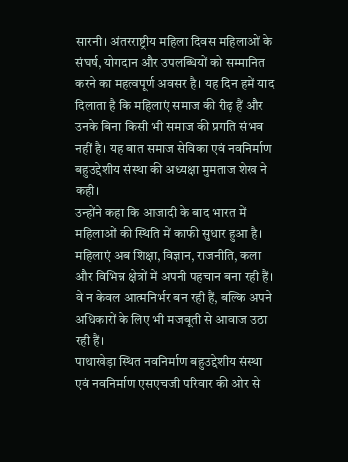सारनी। अंतरराष्ट्रीय महिला दिवस महिलाओं के संघर्ष, योगदान और उपलब्धियों को सम्मानित करने का महत्वपूर्ण अवसर है। यह दिन हमें याद दिलाता है कि महिलाएं समाज की रीढ़ हैं और उनके बिना किसी भी समाज की प्रगति संभव नहीं है। यह बात समाज सेविका एवं नवनिर्माण बहुउद्देशीय संस्था की अध्यक्षा मुमताज शेख ने कही।
उन्होंने कहा कि आजादी के बाद भारत में महिलाओं की स्थिति में काफी सुधार हुआ है। महिलाएं अब शिक्षा, विज्ञान, राजनीति, कला और विभिन्न क्षेत्रों में अपनी पहचान बना रही हैं। वे न केवल आत्मनिर्भर बन रही हैं, बल्कि अपने अधिकारों के लिए भी मजबूती से आवाज उठा रही हैं।
पाथाखेड़ा स्थित नवनिर्माण बहुउद्देशीय संस्था एवं नवनिर्माण एसएचजी परिवार की ओर से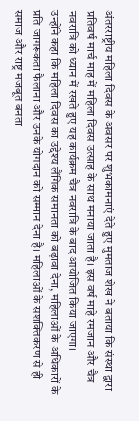अंतरराष्ट्रीय महिला दिवस के अवसर पर शुभकामनाएं देते हुए मुमताज शेख ने बताया कि संस्था द्वारा प्रतिवर्ष मार्च माह में महिला दिवस उत्साह के साथ मनाया जाता है। इस वर्ष माहे रमजान और चैत्र नवरात्रि को ध्यान में रखते हुए यह कार्यक्रम चैत्र नवरात्रि के बाद आयोजित किया जाएगा।
उन्होंने कहा कि महिला दिवस का उद्देश्य लैंगिक समानता को बढ़ावा देना, महिलाओं के अधिकारों के प्रति जागरूकता फैलाना और उनके योगदान को सम्मान देना है। महिलाओं के सशक्तिकरण से ही समाज और राष्ट्र मजबूत बनता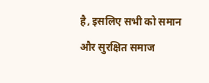है, इसलिए सभी को समान और सुरक्षित समाज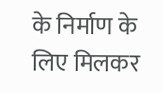के निर्माण के लिए मिलकर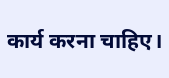कार्य करना चाहिए।